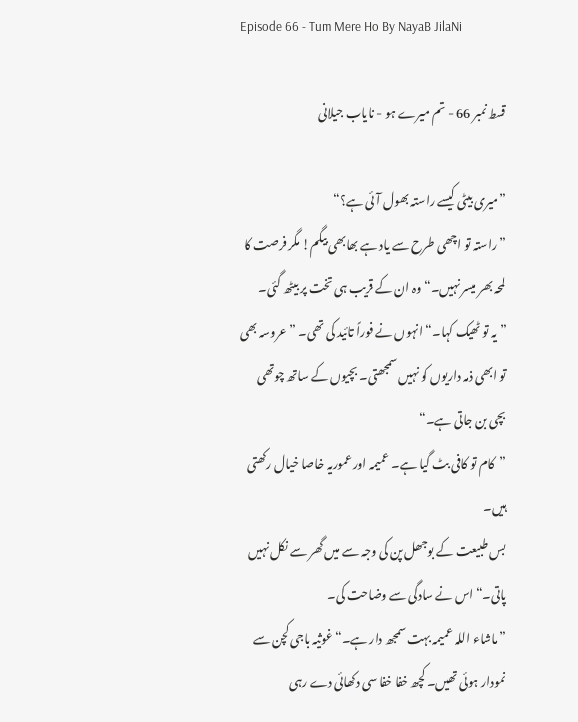Episode 66 - Tum Mere Ho By NayaB JilaNi

قسط نمبر 66 - تم میرے ہو - نایاب جیلانی

”میری بیٹی کیسے راستہ بھول آئی ہے؟“
”راستہ تو اچھی طرح سے یاد ہے بھابھی بیگم! مگر فرصت کا لمحہ بھر میسر نہیں۔“ وہ ان کے قریب ہی تخت پر بیٹھ گئی۔
”یہ تو ٹھیک کہا۔“ انہوں نے فوراً تائید کی تھی۔ ”عروسہ بھی تو ابھی ذمہ داریوں کو نہیں سمجھتی۔ بچیوں کے ساتھ چوتھی بچی بن جاتی ہے۔“
”کام تو کافی بٹ گیا ہے۔ عمیمہ اور عموریہ خاصا خیال رکھتی ہیں۔
بس طبیعت کے بوجھل پن کی وجہ سے میں گھر سے نکل نہیں پاتی۔“ اس نے سادگی سے وضاحت کی۔
”ماشاء اللہ عمیمہ بہت سمجھ دار ہے۔“ غوثیہ باجی کچن سے نمودار ہوئی تھیں۔ کچھ خفا خفا سی دکھائی دے رہی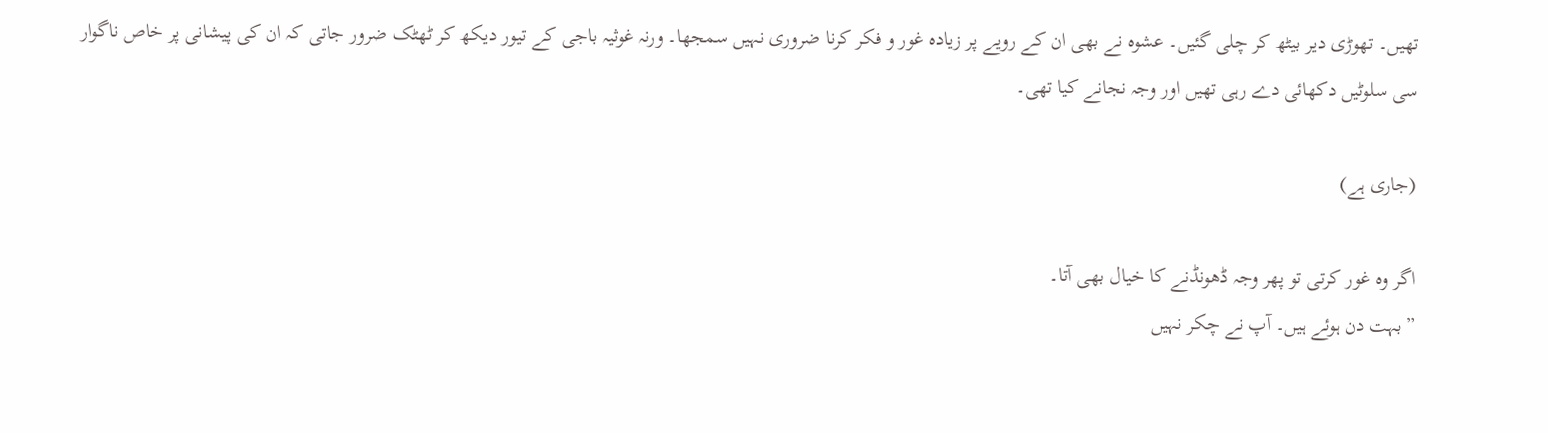تھیں۔ تھوڑی دیر بیٹھ کر چلی گئیں۔ عشوہ نے بھی ان کے رویے پر زیادہ غور و فکر کرنا ضروری نہیں سمجھا۔ ورنہ غوثیہ باجی کے تیور دیکھ کر ٹھٹک ضرور جاتی کہ ان کی پیشانی پر خاص ناگوار سی سلوٹیں دکھائی دے رہی تھیں اور وجہ نجانے کیا تھی۔

(جاری ہے)

اگر وہ غور کرتی تو پھر وجہ ڈھونڈنے کا خیال بھی آتا۔
”بہت دن ہوئے ہیں۔ آپ نے چکر نہیں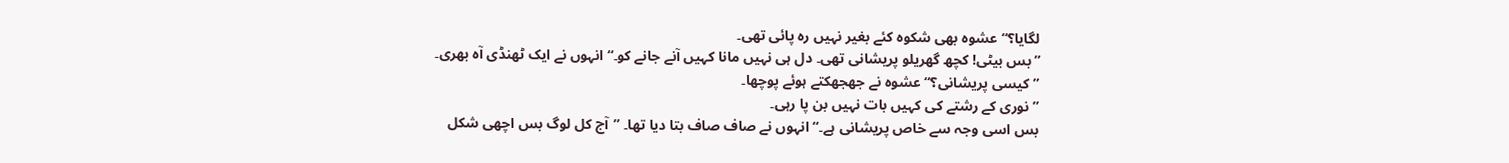لگایا؟“ عشوہ بھی شکوہ کئے بغیر نہیں رہ پائی تھی۔
”بس بیٹی! کچھ گھریلو پریشانی تھی۔ دل ہی نہیں مانا کہیں آنے جانے کو۔“ انہوں نے ایک ٹھنڈی آہ بھری۔
”کیسی پریشانی؟“ عشوہ نے جھجھکتے ہوئے پوچھا۔
”نوری کے رشتے کی کہیں بات نہیں بن پا رہی۔
بس اسی وجہ سے خاص پریشانی ہے۔“ انہوں نے صاف صاف بتا دیا تھا۔ ”آج کل لوگ بس اچھی شکل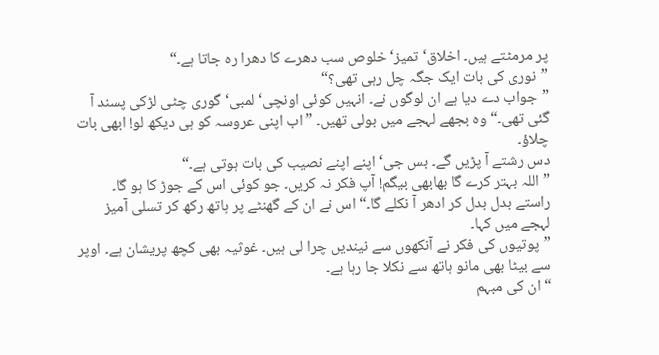پر مرمٹتے ہیں۔ اخلاق‘تمیز‘خلوص سب دھرے کا دھرا رہ جاتا ہے۔“
”نوری کی بات ایک جگہ چل رہی تھی؟“
”جواب دے دیا ہے ان لوگوں نے۔ انہیں کوئی اونچی‘لمبی‘گوری چٹی لڑکی پسند آ گئی تھی۔“ وہ بجھے لہجے میں بولی تھیں۔ ”اب اپنی عروسہ کو ہی دیکھ لو! ابھی بات چلاؤ۔
دس رشتے آ پڑیں گے۔ بس جی‘اپنے اپنے نصیب کی بات ہوتی ہے۔“
”اللہ بہتر کرے گا بھابھی بیگم! آپ فکر نہ کریں۔ جو کوئی اس کے جوڑ کا ہو گا۔ راستے بدل بدل کر ادھر آ نکلے گا۔“ اس نے ان کے گھنٹے پر ہاتھ رکھ کر تسلی آمیز لہجے میں کہا۔
”پوتیوں کی فکر نے آنکھوں سے نیندیں چرا لی ہیں۔ غوثیہ بھی کچھ پریشان ہے۔ اوپر سے بیٹا بھی مانو ہاتھ سے نکلا جا رہا ہے۔
“ ان کی مبہم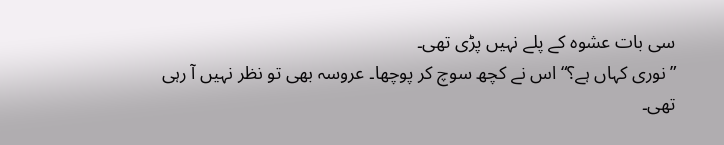سی بات عشوہ کے پلے نہیں پڑی تھی۔
”نوری کہاں ہے؟“ اس نے کچھ سوچ کر پوچھا۔ عروسہ بھی تو نظر نہیں آ رہی تھی۔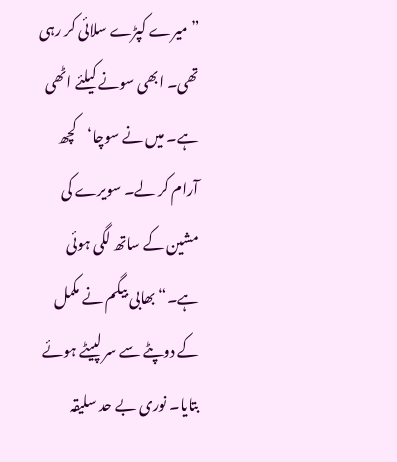”میرے کپڑے سلائی کر رہی تھی۔ ابھی سونے کیلئے اٹھی ہے۔ میں نے سوچا‘کچھ آرام کر لے۔ سویرے کی مشین کے ساتھ لگی ہوئی ہے۔“ بھابی بیگم نے مکمل کے دوپٹے سے سر لپیٹے ہوئے بتایا۔ نوری بے حد سلیقہ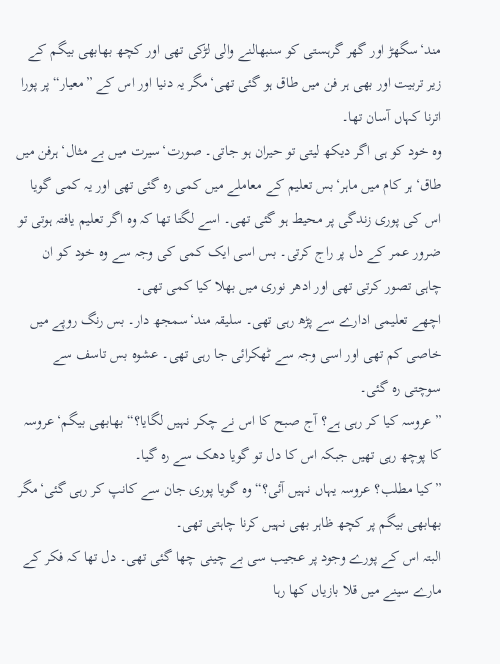مند‘سگھڑ اور گھر گرہستی کو سنبھالنے والی لڑکی تھی اور کچھ بھابھی بیگم کے زیر تربیت اور بھی ہر فن میں طاق ہو گئی تھی‘مگر یہ دنیا اور اس کے ”معیار“ پر پورا اترنا کہاں آسان تھا۔
وہ خود کو ہی اگر دیکھ لیتی تو حیران ہو جاتی۔ صورت‘سیرت میں بے مثال‘ہرفن میں طاق‘ہر کام میں ماہر‘بس تعلیم کے معاملے میں کمی رہ گئی تھی اور یہ کمی گویا اس کی پوری زندگی پر محیط ہو گئی تھی۔ اسے لگتا تھا کہ وہ اگر تعلیم یافتہ ہوتی تو ضرور عمر کے دل پر راج کرتی۔ بس اسی ایک کمی کی وجہ سے وہ خود کو ان چاہی تصور کرتی تھی اور ادھر نوری میں بھلا کیا کمی تھی۔
اچھے تعلیمی ادارے سے پڑھ رہی تھی۔ سلیقہ مند‘سمجھ دار۔ بس رنگ روپے میں خاصی کم تھی اور اسی وجہ سے ٹھکرائی جا رہی تھی۔ عشوہ بس تاسف سے سوچتی رہ گئی۔
”عروسہ کیا کر رہی ہے؟ آج صبح کا اس نے چکر نہیں لگایا؟“ بھابھی بیگم‘عروسہ کا پوچھ رہی تھیں جبکہ اس کا دل تو گویا دھک سے رہ گیا۔
”کیا مطلب؟ عروسہ یہاں نہیں آئی؟“ وہ گویا پوری جان سے کانپ کر رہی گئی‘مگر بھابھی بیگم پر کچھ ظاہر بھی نہیں کرنا چاہتی تھی۔
البتہ اس کے پورے وجود پر عجیب سی بے چینی چھا گئی تھی۔ دل تھا کہ فکر کے مارے سینے میں قلا بازیاں کھا رہا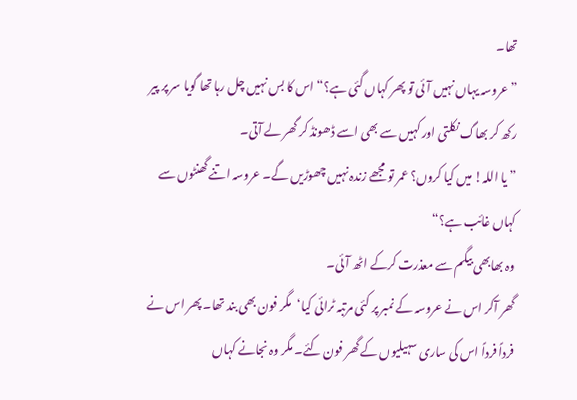تھا۔
”عروسہ یہاں نہیں آئی تو پھر کہاں گئی ہے؟“ اس کا بس نہیں چل رہا تھا گویا سر پر پیر رکھ کر بھاگ نکلتی اور کہیں سے بھی اسے ڈھونڈ کر گھر لے آتی۔
”یا اللہ! میں کیا کروں؟ عمر تو مجھے زندہ نہیں چھوڑیں گے۔ عروسہ اتنے گھنٹوں سے کہاں غائب ہے؟“
وہ بھابھی بیگم سے معذرت کرکے اٹھ آئی۔
گھر آکر اس نے عروسہ کے نمبر پر کئی مرتبہ ٹرائی کیا‘مگر فون بھی بند تھا۔ پھر اس نے فرداً فرداً اس کی ساری سہیلیوں کے گھر فون کئے۔ مگر وہ نجانے کہاں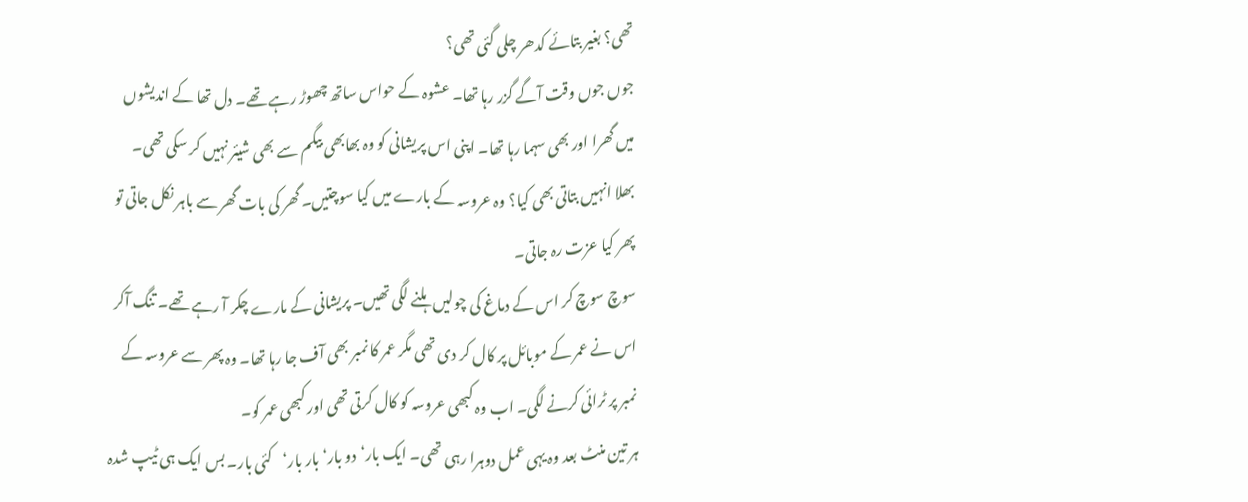تھی؟ بغیر بتائے کدھر چلی گئی تھی؟
جوں جوں وقت آگے گزر رہا تھا۔ عشوہ کے حواس ساتھ چھوڑ رہے تھے۔ دل تھا کے اندیشوں میں گھرا اور بھی سہما رہا تھا۔ اپنی اس پریشانی کو وہ بھابھی بیگم سے بھی شیئر نہیں کر سکی تھی۔
بھلا انہیں بتاتی بھی کیا؟ وہ عروسہ کے بارے میں کیا سوچتیں۔ گھر کی بات گھر سے باہر نکل جاتی تو پھر کیا عزت رہ جاتی۔
سوچ سوچ کر اس کے دماغ کی چولیں ہلنے لگی تھیں۔ پریشانی کے مارے چکر آ رہے تھے۔ تنگ آکر اس نے عمر کے موبائل پر کال کر دی تھی مگر عمر کا نمبر بھی آف جا رہا تھا۔ وہ پھر سے عروسہ کے نمبر پر ٹرائی کرنے لگی۔ اب وہ کبھی عروسہ کو کال کرتی تھی اور کبھی عمر کو۔
ہر تین منٹ بعد وہ یہی عمل دوہرا رہی تھی۔ ایک بار‘دو بار‘بار بار‘کئی بار۔ بس ایک ہی ٹیپ شدہ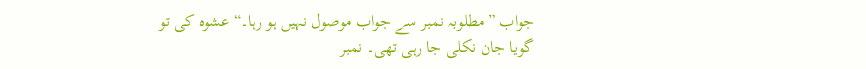جواب ”مطلوبہ نمبر سے جواب موصول نہیں ہو رہا۔“ عشوہ کی تو گویا جان نکلی جا رہی تھی۔ نمبر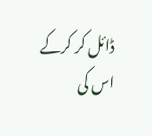ڈائل کر کرکے اس کی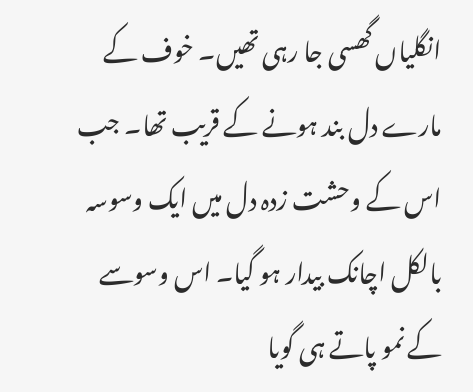انگلیاں گھسی جا رہی تھیں۔ خوف کے مارے دل بند ہونے کے قریب تھا۔ جب اس کے وحشت زدہ دل میں ایک وسوسہ بالکل اچانک بیدار ہو گیا۔ اس وسوسے کے نمو پاتے ہی گویا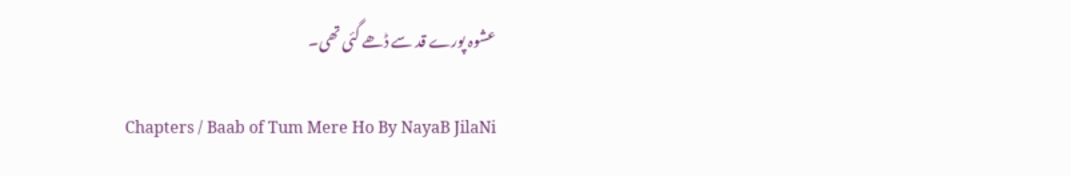عشوہ پورے قد سے ڈھے گئی تھی۔

Chapters / Baab of Tum Mere Ho By NayaB JilaNi